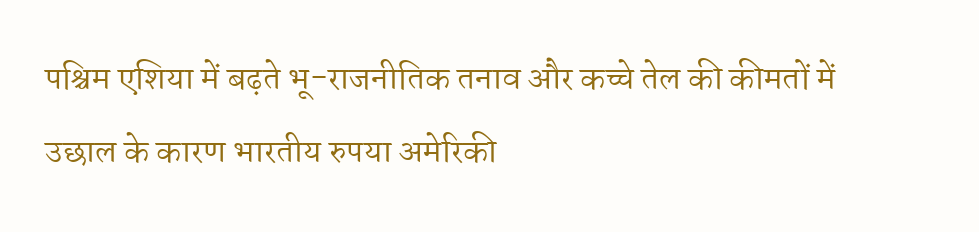पश्चिम एशिया में बढ़ते भू-राजनीतिक तनाव और कच्चे तेल की कीमतों में उछाल के कारण भारतीय रुपया अमेरिकी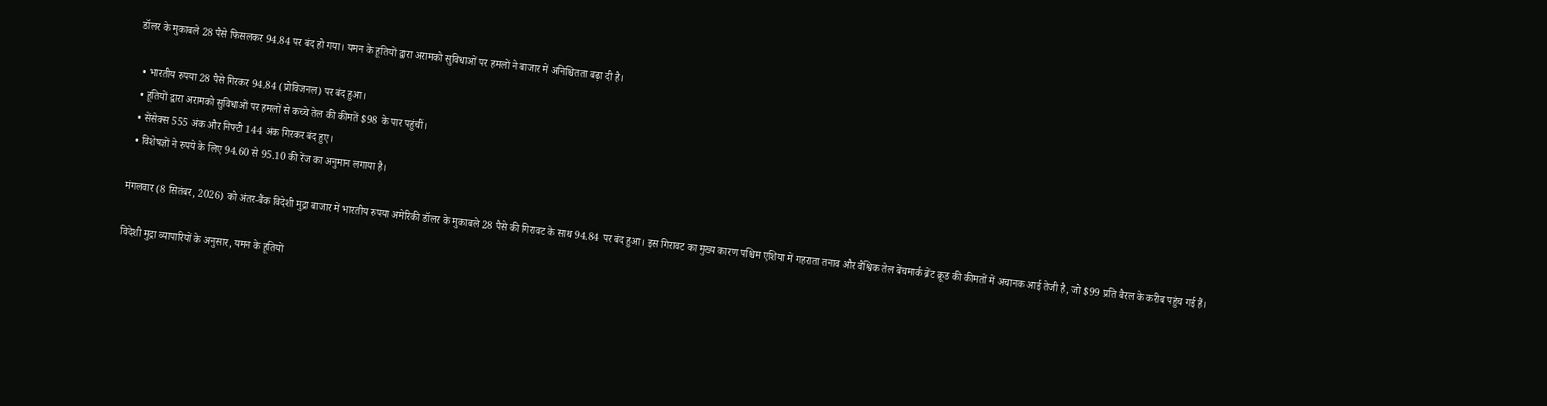डॉलर के मुकाबले 28 पैसे फिसलकर 94.84 पर बंद हो गया। यमन के हूतियों द्वारा अरामको सुविधाओं पर हमलों ने बाजार में अनिश्चितता बढ़ा दी है।

  • भारतीय रुपया 28 पैसे गिरकर 94.84 (प्रोविजनल) पर बंद हुआ।
  • हूतियों द्वारा अरामको सुविधाओं पर हमलों से कच्चे तेल की कीमतें $98 के पार पहुंचीं।
  • सेंसेक्स 555 अंक और निफ्टी 144 अंक गिरकर बंद हुए।
  • विशेषज्ञों ने रुपये के लिए 94.60 से 95.10 की रेंज का अनुमान लगाया है।

मंगलवार (8 सितंबर, 2026) को अंतर-बैंक विदेशी मुद्रा बाजार में भारतीय रुपया अमेरिकी डॉलर के मुकाबले 28 पैसे की गिरावट के साथ 94.84 पर बंद हुआ। इस गिरावट का मुख्य कारण पश्चिम एशिया में गहराता तनाव और वैश्विक तेल बेंचमार्क ब्रेंट क्रूड की कीमतों में अचानक आई तेजी है, जो $99 प्रति बैरल के करीब पहुंच गई हैं।

विदेशी मुद्रा व्यापारियों के अनुसार, यमन के हूतियों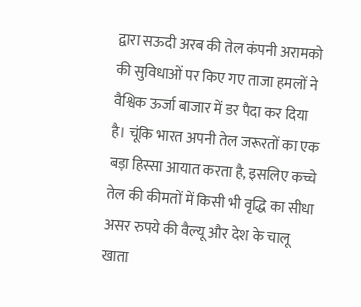द्वारा सऊदी अरब की तेल कंपनी अरामको की सुविधाओं पर किए गए ताजा हमलों ने वैश्विक ऊर्जा बाजार में डर पैदा कर दिया है। चूंकि भारत अपनी तेल जरूरतों का एक बड़ा हिस्सा आयात करता है, इसलिए कच्चे तेल की कीमतों में किसी भी वृद्धि का सीधा असर रुपये की वैल्यू और देश के चालू खाता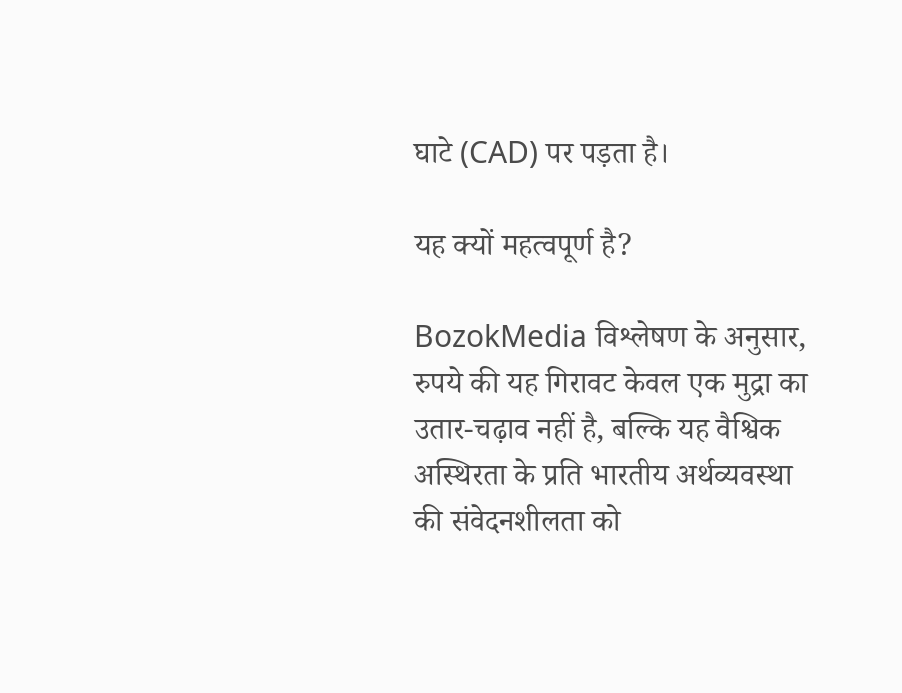घाटे (CAD) पर पड़ता है।

यह क्यों महत्वपूर्ण है?

BozokMedia विश्लेषण के अनुसार, रुपये की यह गिरावट केवल एक मुद्रा का उतार-चढ़ाव नहीं है, बल्कि यह वैश्विक अस्थिरता के प्रति भारतीय अर्थव्यवस्था की संवेदनशीलता को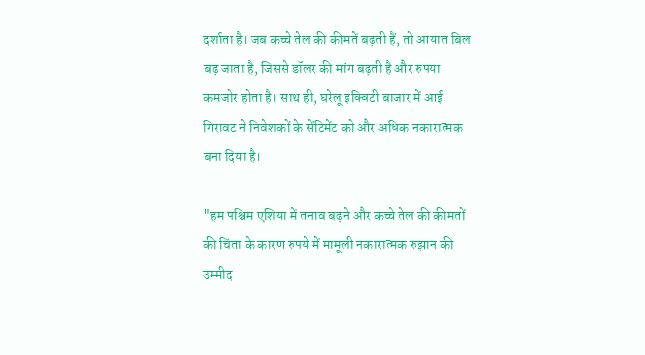दर्शाता है। जब कच्चे तेल की कीमतें बढ़ती हैं, तो आयात बिल बढ़ जाता है, जिससे डॉलर की मांग बढ़ती है और रुपया कमजोर होता है। साथ ही, घरेलू इक्विटी बाजार में आई गिरावट ने निवेशकों के सेंटिमेंट को और अधिक नकारात्मक बना दिया है।

"हम पश्चिम एशिया में तनाव बढ़ने और कच्चे तेल की कीमतों की चिंता के कारण रुपये में मामूली नकारात्मक रुझान की उम्मीद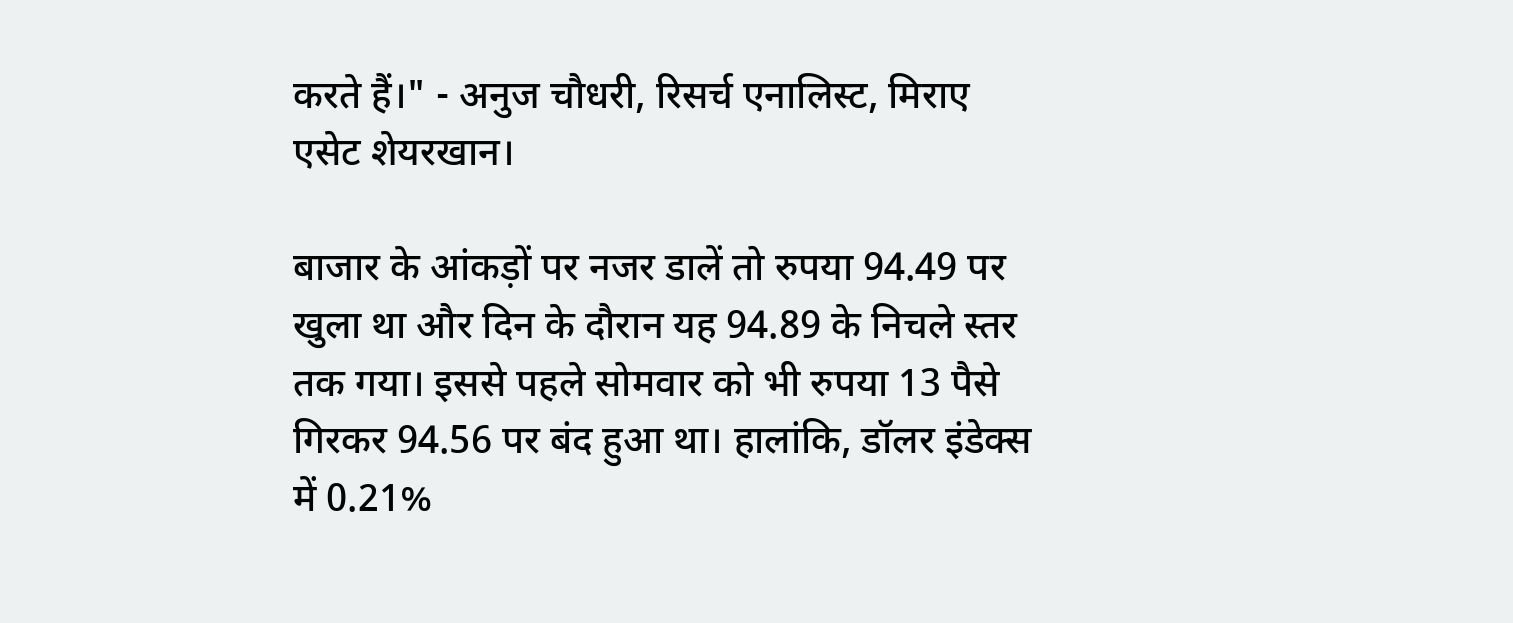करते हैं।" - अनुज चौधरी, रिसर्च एनालिस्ट, मिराए एसेट शेयरखान।

बाजार के आंकड़ों पर नजर डालें तो रुपया 94.49 पर खुला था और दिन के दौरान यह 94.89 के निचले स्तर तक गया। इससे पहले सोमवार को भी रुपया 13 पैसे गिरकर 94.56 पर बंद हुआ था। हालांकि, डॉलर इंडेक्स में 0.21%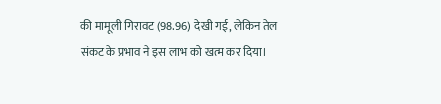की मामूली गिरावट (98.96) देखी गई, लेकिन तेल संकट के प्रभाव ने इस लाभ को खत्म कर दिया।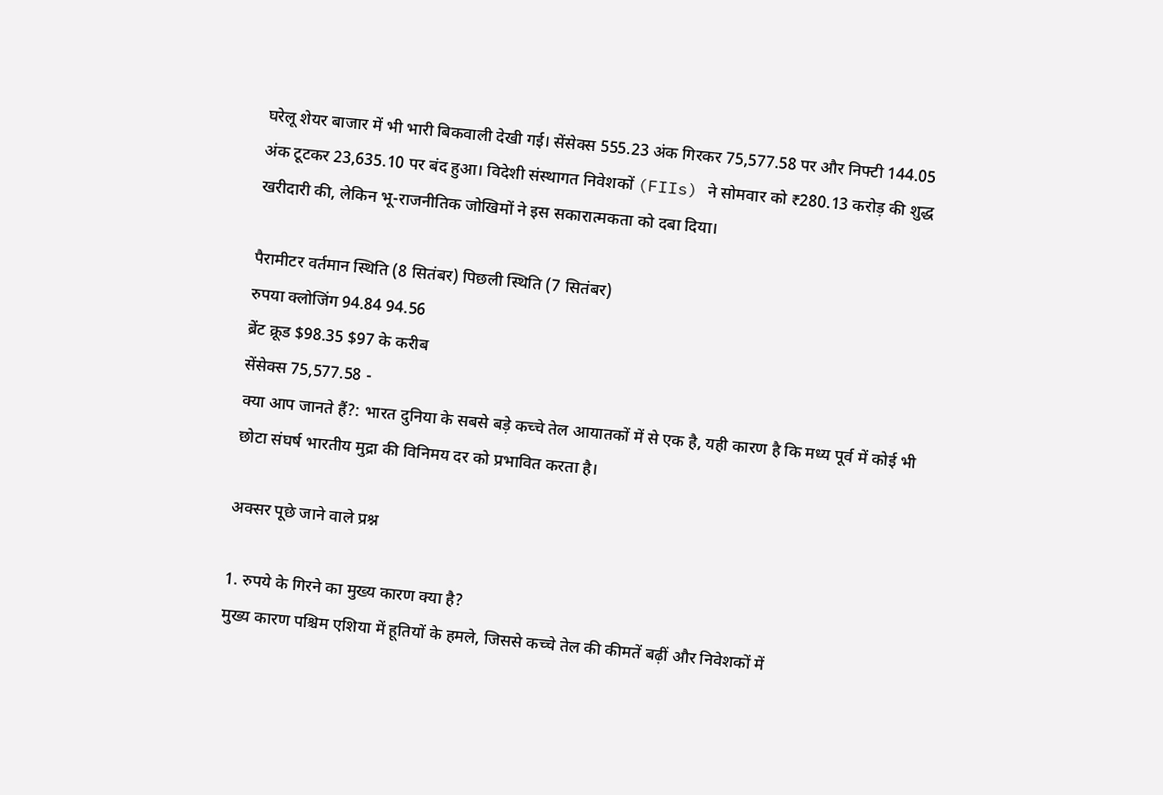घरेलू शेयर बाजार में भी भारी बिकवाली देखी गई। सेंसेक्स 555.23 अंक गिरकर 75,577.58 पर और निफ्टी 144.05 अंक टूटकर 23,635.10 पर बंद हुआ। विदेशी संस्थागत निवेशकों (FIIs) ने सोमवार को ₹280.13 करोड़ की शुद्ध खरीदारी की, लेकिन भू-राजनीतिक जोखिमों ने इस सकारात्मकता को दबा दिया।

पैरामीटर वर्तमान स्थिति (8 सितंबर) पिछली स्थिति (7 सितंबर)
रुपया क्लोजिंग 94.84 94.56
ब्रेंट क्रूड $98.35 $97 के करीब
सेंसेक्स 75,577.58 -
क्या आप जानते हैं?: भारत दुनिया के सबसे बड़े कच्चे तेल आयातकों में से एक है, यही कारण है कि मध्य पूर्व में कोई भी छोटा संघर्ष भारतीय मुद्रा की विनिमय दर को प्रभावित करता है।

अक्सर पूछे जाने वाले प्रश्न

1. रुपये के गिरने का मुख्य कारण क्या है?
मुख्य कारण पश्चिम एशिया में हूतियों के हमले, जिससे कच्चे तेल की कीमतें बढ़ीं और निवेशकों में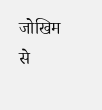जोखिम से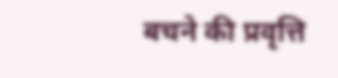बचने की प्रवृत्ति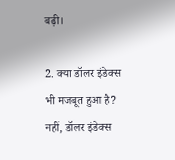बढ़ी।

2. क्या डॉलर इंडेक्स भी मजबूत हुआ है?
नहीं, डॉलर इंडेक्स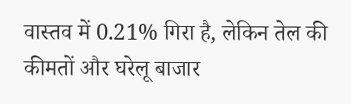वास्तव में 0.21% गिरा है, लेकिन तेल की कीमतों और घरेलू बाजार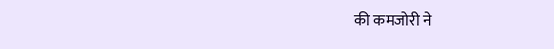की कमजोरी ने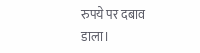रुपये पर दबाव डाला।